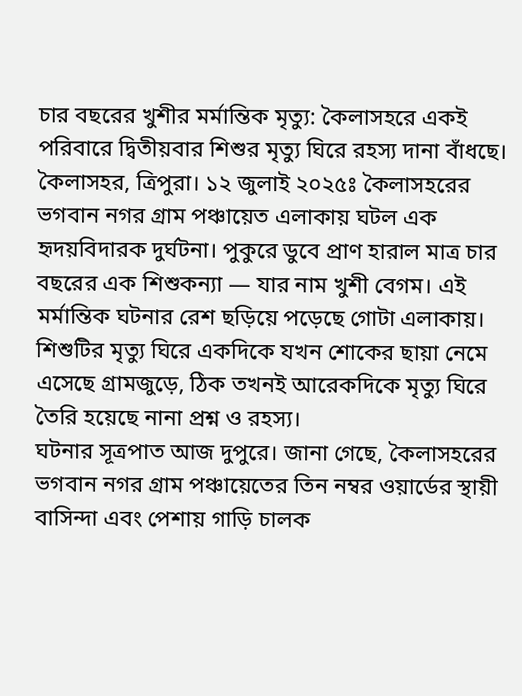চার বছরের খুশীর মর্মান্তিক মৃত্যু: কৈলাসহরে একই পরিবারে দ্বিতীয়বার শিশুর মৃত্যু ঘিরে রহস্য দানা বাঁধছে।
কৈলাসহর, ত্রিপুরা। ১২ জুলাই ২০২৫ঃ কৈলাসহরের ভগবান নগর গ্রাম পঞ্চায়েত এলাকায় ঘটল এক হৃদয়বিদারক দুর্ঘটনা। পুকুরে ডুবে প্রাণ হারাল মাত্র চার বছরের এক শিশুকন্যা — যার নাম খুশী বেগম। এই মর্মান্তিক ঘটনার রেশ ছড়িয়ে পড়েছে গোটা এলাকায়। শিশুটির মৃত্যু ঘিরে একদিকে যখন শোকের ছায়া নেমে এসেছে গ্রামজুড়ে, ঠিক তখনই আরেকদিকে মৃত্যু ঘিরে তৈরি হয়েছে নানা প্রশ্ন ও রহস্য।
ঘটনার সূত্রপাত আজ দুপুরে। জানা গেছে, কৈলাসহরের ভগবান নগর গ্রাম পঞ্চায়েতের তিন নম্বর ওয়ার্ডের স্থায়ী বাসিন্দা এবং পেশায় গাড়ি চালক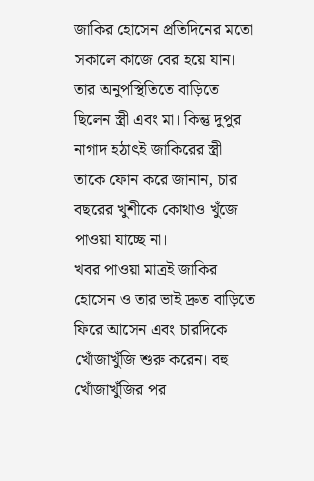জাকির হোসেন প্রতিদিনের মতো সকালে কাজে বের হয়ে যান। তার অনুপস্থিতিতে বাড়িতে ছিলেন স্ত্রী এবং মা। কিন্তু দুপুর নাগাদ হঠাৎই জাকিরের স্ত্রী তাকে ফোন করে জানান, চার বছরের খুশীকে কোথাও খুঁজে পাওয়া যাচ্ছে না।
খবর পাওয়া মাত্রই জাকির হোসেন ও তার ভাই দ্রুত বাড়িতে ফিরে আসেন এবং চারদিকে খোঁজাখুঁজি শুরু করেন। বহু খোঁজাখুঁজির পর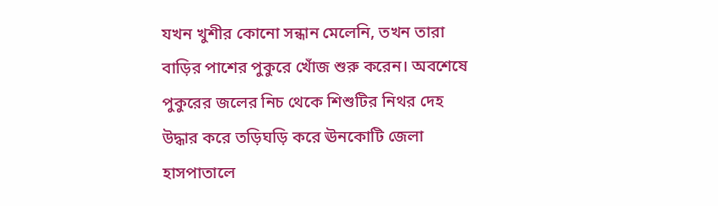যখন খুশীর কোনো সন্ধান মেলেনি, তখন তারা বাড়ির পাশের পুকুরে খোঁজ শুরু করেন। অবশেষে পুকুরের জলের নিচ থেকে শিশুটির নিথর দেহ উদ্ধার করে তড়িঘড়ি করে ঊনকোটি জেলা হাসপাতালে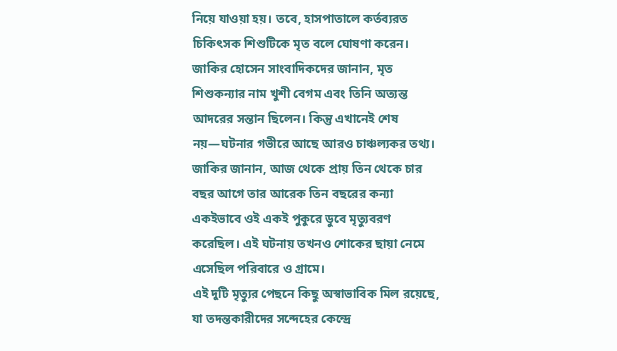নিয়ে যাওয়া হয়। তবে, হাসপাতালে কর্তব্যরত চিকিৎসক শিশুটিকে মৃত বলে ঘোষণা করেন।
জাকির হোসেন সাংবাদিকদের জানান, মৃত শিশুকন্যার নাম খুশী বেগম এবং তিনি অত্যন্ত আদরের সন্তান ছিলেন। কিন্তু এখানেই শেষ নয়—ঘটনার গভীরে আছে আরও চাঞ্চল্যকর তথ্য।
জাকির জানান, আজ থেকে প্রায় তিন থেকে চার বছর আগে তার আরেক তিন বছরের কন্যা একইভাবে ওই একই পুকুরে ডুবে মৃত্যুবরণ করেছিল। এই ঘটনায় তখনও শোকের ছায়া নেমে এসেছিল পরিবারে ও গ্রামে।
এই দুটি মৃত্যুর পেছনে কিছু অস্বাভাবিক মিল রয়েছে, যা তদন্তকারীদের সন্দেহের কেন্দ্রে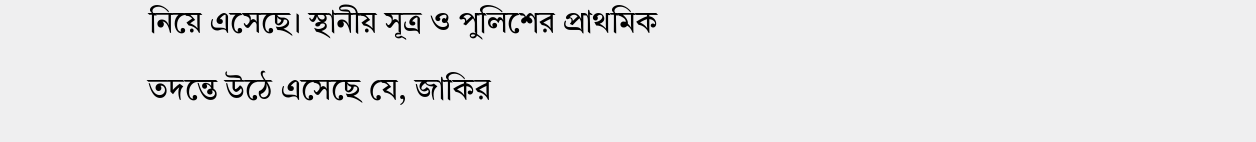নিয়ে এসেছে। স্থানীয় সূত্র ও পুলিশের প্রাথমিক তদন্তে উঠে এসেছে যে, জাকির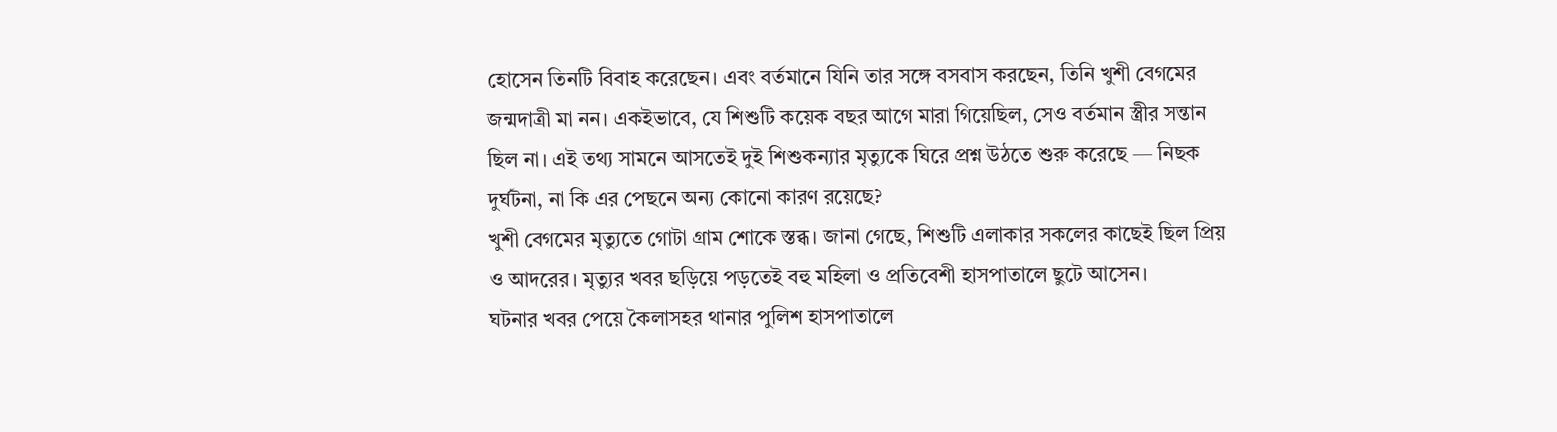হোসেন তিনটি বিবাহ করেছেন। এবং বর্তমানে যিনি তার সঙ্গে বসবাস করছেন, তিনি খুশী বেগমের জন্মদাত্রী মা নন। একইভাবে, যে শিশুটি কয়েক বছর আগে মারা গিয়েছিল, সেও বর্তমান স্ত্রীর সন্তান ছিল না। এই তথ্য সামনে আসতেই দুই শিশুকন্যার মৃত্যুকে ঘিরে প্রশ্ন উঠতে শুরু করেছে — নিছক দুর্ঘটনা, না কি এর পেছনে অন্য কোনো কারণ রয়েছে?
খুশী বেগমের মৃত্যুতে গোটা গ্রাম শোকে স্তব্ধ। জানা গেছে, শিশুটি এলাকার সকলের কাছেই ছিল প্রিয় ও আদরের। মৃত্যুর খবর ছড়িয়ে পড়তেই বহু মহিলা ও প্রতিবেশী হাসপাতালে ছুটে আসেন।
ঘটনার খবর পেয়ে কৈলাসহর থানার পুলিশ হাসপাতালে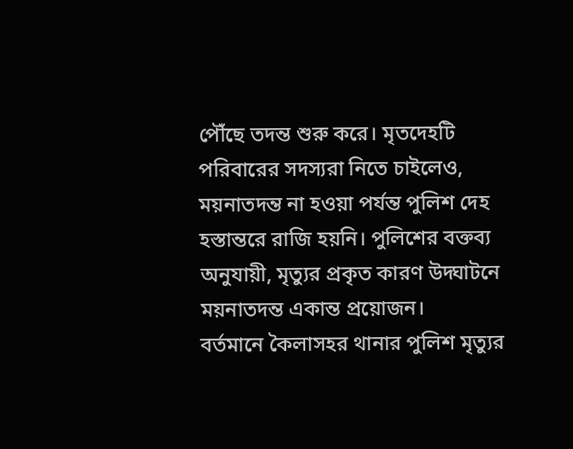পৌঁছে তদন্ত শুরু করে। মৃতদেহটি পরিবারের সদস্যরা নিতে চাইলেও, ময়নাতদন্ত না হওয়া পর্যন্ত পুলিশ দেহ হস্তান্তরে রাজি হয়নি। পুলিশের বক্তব্য অনুযায়ী, মৃত্যুর প্রকৃত কারণ উদ্ঘাটনে ময়নাতদন্ত একান্ত প্রয়োজন।
বর্তমানে কৈলাসহর থানার পুলিশ মৃত্যুর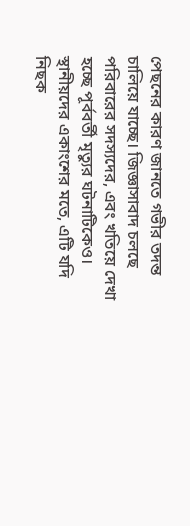পেছনের কারণ জানতে গভীর তদন্ত চালিয়ে যাচ্ছে। জিজ্ঞাসাবাদ চলছে পরিবারের সদস্যদের, এবং খতিয়ে দেখা হচ্ছে পূর্ববর্তী মৃত্যুর ঘটনাটিকেও।
স্থানীয়দের একাংশের মতে, এটি যদি নিছক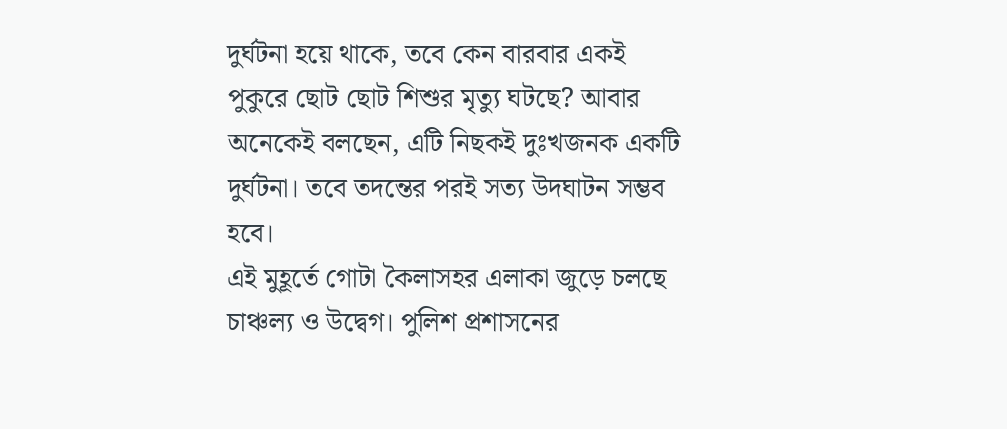দুর্ঘটনা হয়ে থাকে, তবে কেন বারবার একই পুকুরে ছোট ছোট শিশুর মৃত্যু ঘটছে? আবার অনেকেই বলছেন, এটি নিছকই দুঃখজনক একটি দুর্ঘটনা। তবে তদন্তের পরই সত্য উদঘাটন সম্ভব হবে।
এই মুহূর্তে গোটা কৈলাসহর এলাকা জুড়ে চলছে চাঞ্চল্য ও উদ্বেগ। পুলিশ প্রশাসনের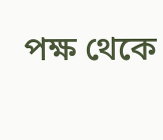পক্ষ থেকে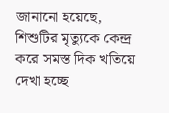জানানো হয়েছে, শিশুটির মৃত্যুকে কেন্দ্র করে সমস্ত দিক খতিয়ে দেখা হচ্ছে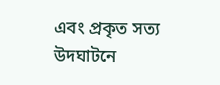এবং প্রকৃত সত্য উদঘাটনে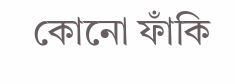কোনো ফাঁকি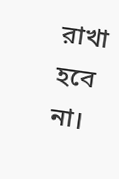রাখা হবে না।